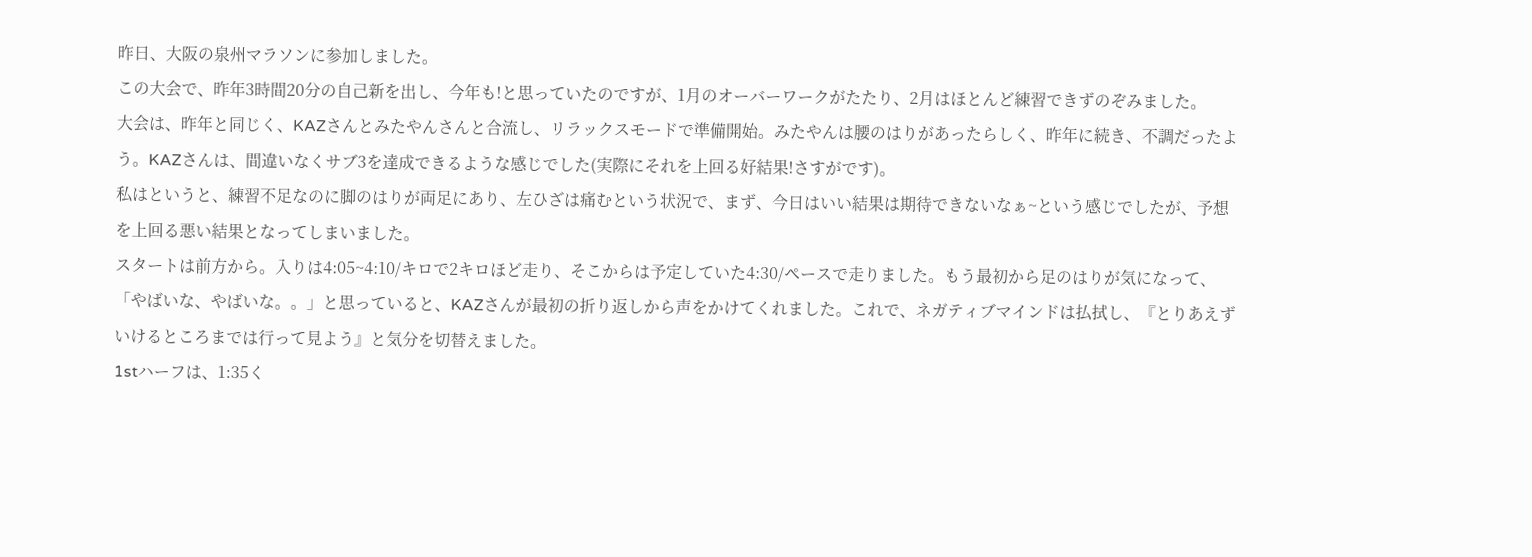昨日、大阪の泉州マラソンに参加しました。
この大会で、昨年3時間20分の自己新を出し、今年も!と思っていたのですが、1月のオーバーワークがたたり、2月はほとんど練習できずのぞみました。
大会は、昨年と同じく、KAZさんとみたやんさんと合流し、リラックスモードで準備開始。みたやんは腰のはりがあったらしく、昨年に続き、不調だったよう。KAZさんは、間違いなくサブ3を達成できるような感じでした(実際にそれを上回る好結果!さすがです)。
私はというと、練習不足なのに脚のはりが両足にあり、左ひざは痛むという状況で、まず、今日はいい結果は期待できないなぁ~という感じでしたが、予想を上回る悪い結果となってしまいました。
スタートは前方から。入りは4:05~4:10/キロで2キロほど走り、そこからは予定していた4:30/ペースで走りました。もう最初から足のはりが気になって、「やばいな、やばいな。。」と思っていると、KAZさんが最初の折り返しから声をかけてくれました。これで、ネガティブマインドは払拭し、『とりあえずいけるところまでは行って見よう』と気分を切替えました。
1stハーフは、1:35く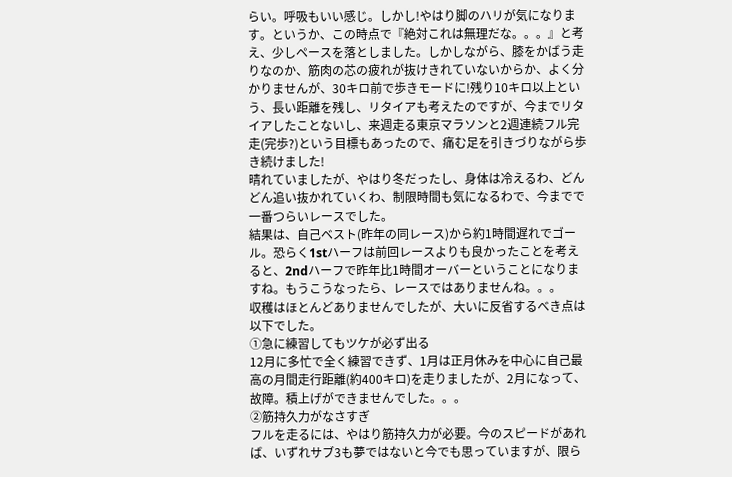らい。呼吸もいい感じ。しかし!やはり脚のハリが気になります。というか、この時点で『絶対これは無理だな。。。』と考え、少しペースを落としました。しかしながら、膝をかばう走りなのか、筋肉の芯の疲れが抜けきれていないからか、よく分かりませんが、30キロ前で歩きモードに!残り10キロ以上という、長い距離を残し、リタイアも考えたのですが、今までリタイアしたことないし、来週走る東京マラソンと2週連続フル完走(完歩?)という目標もあったので、痛む足を引きづりながら歩き続けました!
晴れていましたが、やはり冬だったし、身体は冷えるわ、どんどん追い抜かれていくわ、制限時間も気になるわで、今までで一番つらいレースでした。
結果は、自己ベスト(昨年の同レース)から約1時間遅れでゴール。恐らく1stハーフは前回レースよりも良かったことを考えると、2ndハーフで昨年比1時間オーバーということになりますね。もうこうなったら、レースではありませんね。。。
収穫はほとんどありませんでしたが、大いに反省するべき点は以下でした。
①急に練習してもツケが必ず出る
12月に多忙で全く練習できず、1月は正月休みを中心に自己最高の月間走行距離(約400キロ)を走りましたが、2月になって、故障。積上げができませんでした。。。
②筋持久力がなさすぎ
フルを走るには、やはり筋持久力が必要。今のスピードがあれば、いずれサブ3も夢ではないと今でも思っていますが、限ら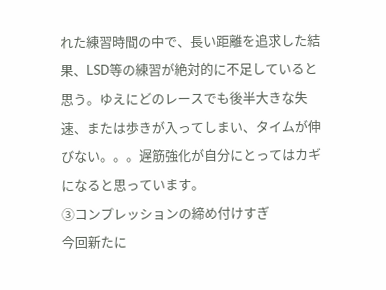れた練習時間の中で、長い距離を追求した結果、LSD等の練習が絶対的に不足していると思う。ゆえにどのレースでも後半大きな失速、または歩きが入ってしまい、タイムが伸びない。。。遅筋強化が自分にとってはカギになると思っています。
③コンプレッションの締め付けすぎ
今回新たに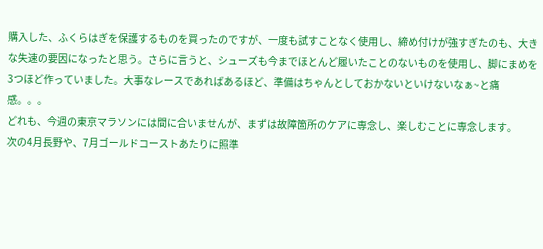購入した、ふくらはぎを保護するものを買ったのですが、一度も試すことなく使用し、締め付けが強すぎたのも、大きな失速の要因になったと思う。さらに言うと、シューズも今までほとんど履いたことのないものを使用し、脚にまめを3つほど作っていました。大事なレースであればあるほど、準備はちゃんとしておかないといけないなぁ~と痛感。。。
どれも、今週の東京マラソンには間に合いませんが、まずは故障箇所のケアに専念し、楽しむことに専念します。
次の4月長野や、7月ゴールドコーストあたりに照準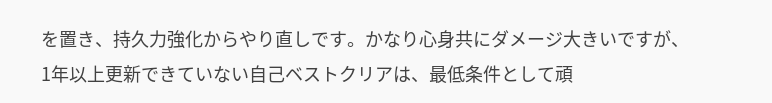を置き、持久力強化からやり直しです。かなり心身共にダメージ大きいですが、1年以上更新できていない自己ベストクリアは、最低条件として頑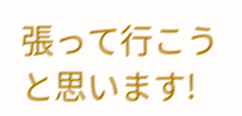張って行こうと思います!